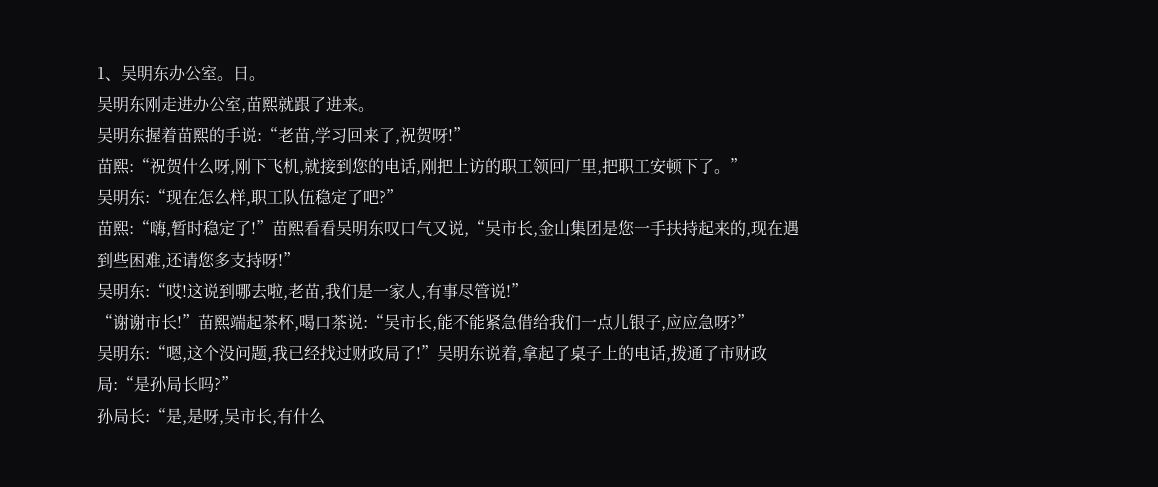1、吴明东办公室。日。
吴明东刚走进办公室,苗熙就跟了进来。
吴明东握着苗熙的手说:“老苗,学习回来了,祝贺呀!”
苗熙:“祝贺什么呀,刚下飞机,就接到您的电话,刚把上访的职工领回厂里,把职工安顿下了。”
吴明东:“现在怎么样,职工队伍稳定了吧?”
苗熙:“嗨,暂时稳定了!”苗熙看看吴明东叹口气又说,“吴市长,金山集团是您一手扶持起来的,现在遇到些困难,还请您多支持呀!”
吴明东:“哎!这说到哪去啦,老苗,我们是一家人,有事尽管说!”
“谢谢市长!”苗熙端起茶杯,喝口茶说:“吴市长,能不能紧急借给我们一点儿银子,应应急呀?”
吴明东:“嗯,这个没问题,我已经找过财政局了!”吴明东说着,拿起了桌子上的电话,拨通了市财政局:“是孙局长吗?”
孙局长:“是,是呀,吴市长,有什么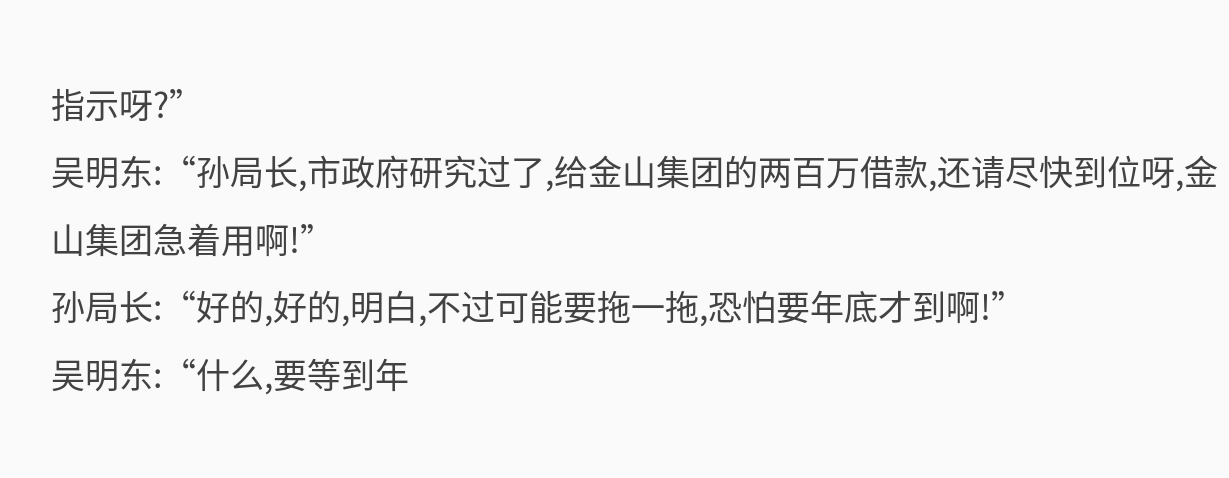指示呀?”
吴明东:“孙局长,市政府研究过了,给金山集团的两百万借款,还请尽快到位呀,金山集团急着用啊!”
孙局长:“好的,好的,明白,不过可能要拖一拖,恐怕要年底才到啊!”
吴明东:“什么,要等到年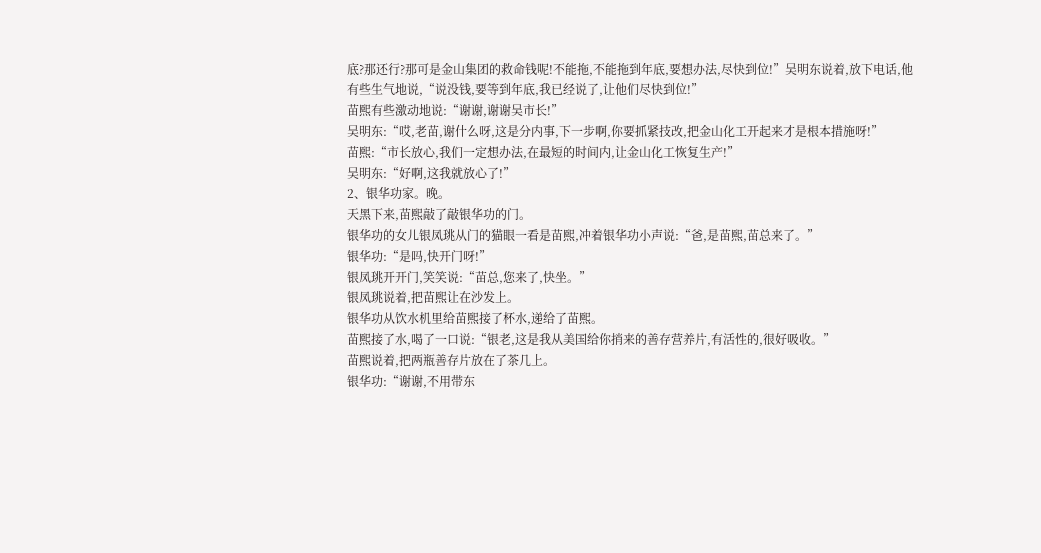底?那还行?那可是金山集团的救命钱呢!不能拖,不能拖到年底,要想办法,尽快到位!”吴明东说着,放下电话,他有些生气地说,“说没钱,要等到年底,我已经说了,让他们尽快到位!”
苗熙有些激动地说:“谢谢,谢谢吴市长!”
吴明东:“哎,老苗,谢什么呀,这是分内事,下一步啊,你要抓紧技改,把金山化工开起来才是根本措施呀!”
苗熙:“市长放心,我们一定想办法,在最短的时间内,让金山化工恢复生产!”
吴明东:“好啊,这我就放心了!”
2、银华功家。晚。
天黑下来,苗熙敲了敲银华功的门。
银华功的女儿银凤珧从门的猫眼一看是苗熙,冲着银华功小声说:“爸,是苗熙,苗总来了。”
银华功:“是吗,快开门呀!”
银凤珧开开门,笑笑说:“苗总,您来了,快坐。”
银凤珧说着,把苗熙让在沙发上。
银华功从饮水机里给苗熙接了杯水,递给了苗熙。
苗熙接了水,喝了一口说:“银老,这是我从美国给你捎来的善存营养片,有活性的,很好吸收。”
苗熙说着,把两瓶善存片放在了茶几上。
银华功:“谢谢,不用带东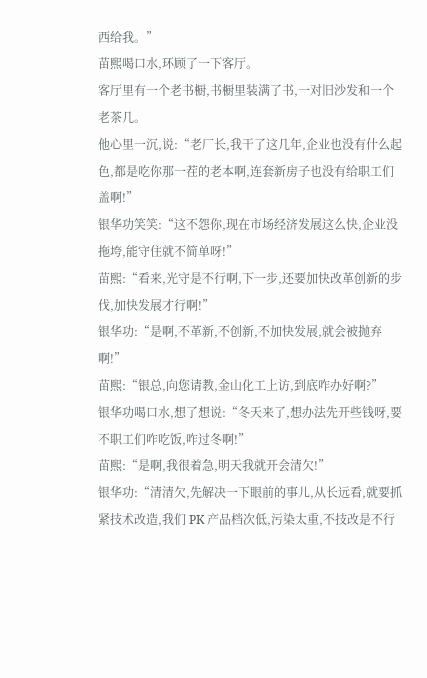西给我。”
苗熙喝口水,环顾了一下客厅。
客厅里有一个老书橱,书橱里装满了书,一对旧沙发和一个老茶几。
他心里一沉,说:“老厂长,我干了这几年,企业也没有什么起色,都是吃你那一茬的老本啊,连套新房子也没有给职工们盖啊!”
银华功笑笑:“这不怨你,现在市场经济发展这么快,企业没拖垮,能守住就不简单呀!”
苗熙:“看来,光守是不行啊,下一步,还要加快改革创新的步伐,加快发展才行啊!”
银华功:“是啊,不革新,不创新,不加快发展,就会被抛弃啊!”
苗熙:“银总,向您请教,金山化工上访,到底咋办好啊?”
银华功喝口水,想了想说:“冬天来了,想办法先开些钱呀,要不职工们咋吃饭,咋过冬啊!”
苗熙:“是啊,我很着急,明天我就开会清欠!”
银华功:“清清欠,先解决一下眼前的事儿,从长远看,就要抓紧技术改造,我们 PK 产品档次低,污染太重,不技改是不行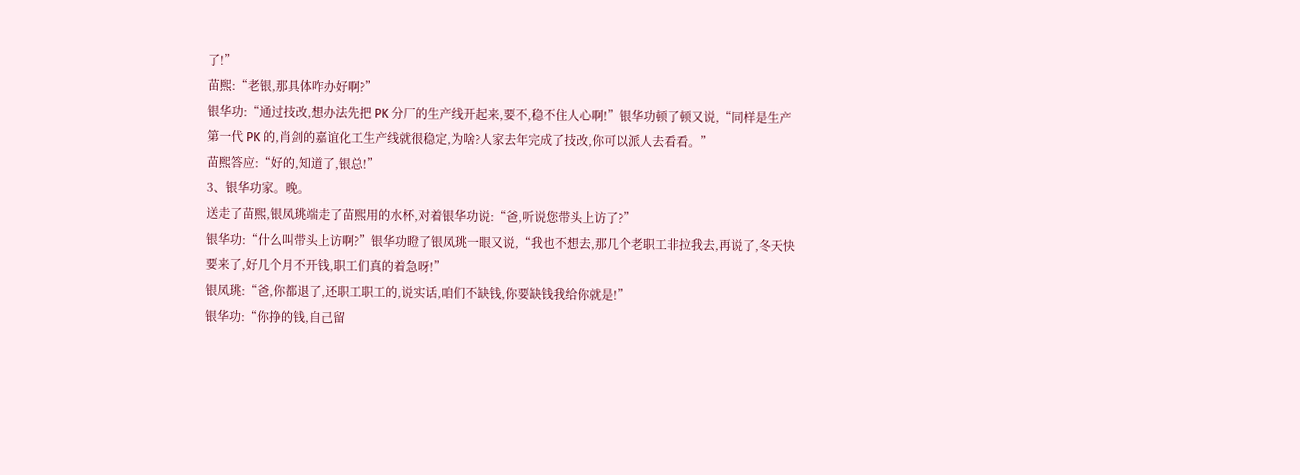了!”
苗熙:“老银,那具体咋办好啊?”
银华功:“通过技改,想办法先把 PK 分厂的生产线开起来,要不,稳不住人心啊!”银华功顿了顿又说,“同样是生产第一代 PK 的,肖剑的嘉谊化工生产线就很稳定,为啥?人家去年完成了技改,你可以派人去看看。”
苗熙答应:“好的,知道了,银总!”
3、银华功家。晚。
送走了苗熙,银凤珧端走了苗熙用的水杯,对着银华功说:“爸,听说您带头上访了?”
银华功:“什么叫带头上访啊?”银华功瞪了银凤珧一眼又说,“我也不想去,那几个老职工非拉我去,再说了,冬天快要来了,好几个月不开钱,职工们真的着急呀!”
银凤珧:“爸,你都退了,还职工职工的,说实话,咱们不缺钱,你要缺钱我给你就是!”
银华功:“你挣的钱,自己留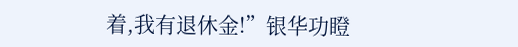着,我有退休金!”银华功瞪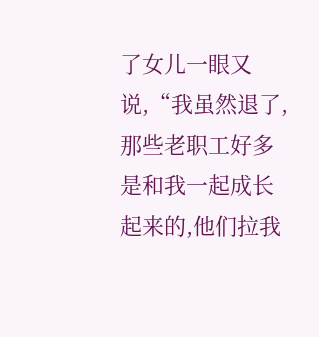了女儿一眼又说,“我虽然退了,那些老职工好多是和我一起成长起来的,他们拉我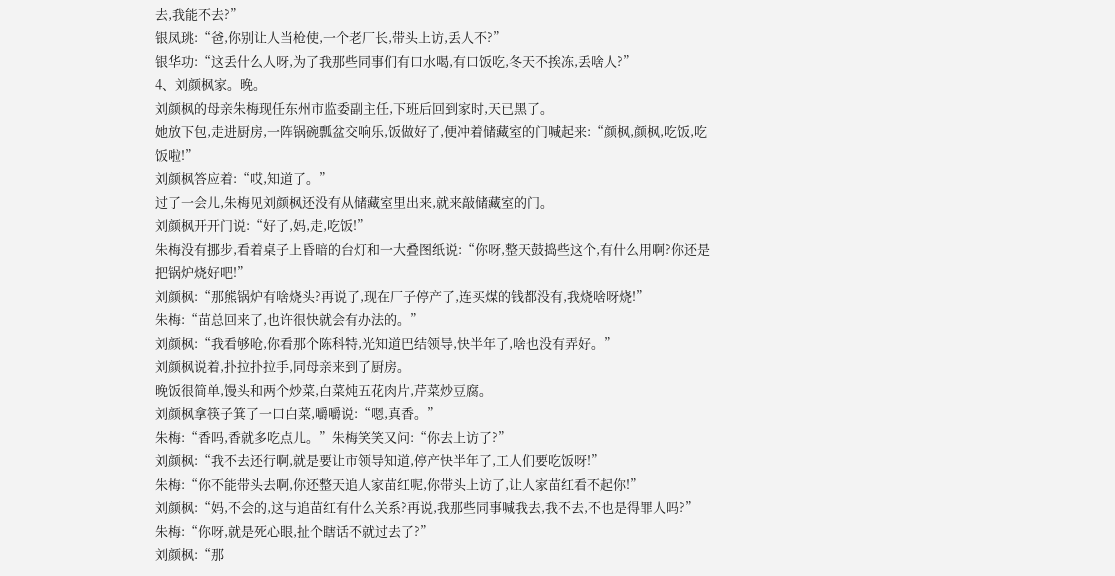去,我能不去?”
银凤珧:“爸,你别让人当枪使,一个老厂长,带头上访,丢人不?”
银华功:“这丢什么人呀,为了我那些同事们有口水喝,有口饭吃,冬天不挨冻,丢啥人?”
4、刘颜枫家。晚。
刘颜枫的母亲朱梅现任东州市监委副主任,下班后回到家时,天已黑了。
她放下包,走进厨房,一阵锅碗瓢盆交响乐,饭做好了,便冲着储藏室的门喊起来:“颜枫,颜枫,吃饭,吃饭啦!”
刘颜枫答应着:“哎,知道了。”
过了一会儿,朱梅见刘颜枫还没有从储藏室里出来,就来敲储藏室的门。
刘颜枫开开门说:“好了,妈,走,吃饭!”
朱梅没有挪步,看着桌子上昏暗的台灯和一大叠图纸说:“你呀,整天鼓捣些这个,有什么用啊?你还是把锅炉烧好吧!”
刘颜枫:“那熊锅炉有啥烧头?再说了,现在厂子停产了,连买煤的钱都没有,我烧啥呀烧!”
朱梅:“苗总回来了,也许很快就会有办法的。”
刘颜枫:“我看够呛,你看那个陈科特,光知道巴结领导,快半年了,啥也没有弄好。”
刘颜枫说着,扑拉扑拉手,同母亲来到了厨房。
晚饭很简单,馒头和两个炒菜,白菜炖五花肉片,芹菜炒豆腐。
刘颜枫拿筷子箕了一口白菜,嚼嚼说:“嗯,真香。”
朱梅:“香吗,香就多吃点儿。”朱梅笑笑又问:“你去上访了?”
刘颜枫:“我不去还行啊,就是要让市领导知道,停产快半年了,工人们要吃饭呀!”
朱梅:“你不能带头去啊,你还整天追人家苗红呢,你带头上访了,让人家苗红看不起你!”
刘颜枫:“妈,不会的,这与追苗红有什么关系?再说,我那些同事喊我去,我不去,不也是得罪人吗?”
朱梅:“你呀,就是死心眼,扯个瞎话不就过去了?”
刘颜枫:“那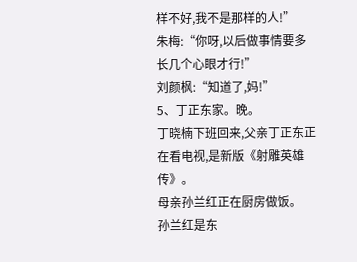样不好,我不是那样的人!”
朱梅:“你呀,以后做事情要多长几个心眼才行!”
刘颜枫:“知道了,妈!”
5、丁正东家。晚。
丁晓楠下班回来,父亲丁正东正在看电视,是新版《射雕英雄传》。
母亲孙兰红正在厨房做饭。
孙兰红是东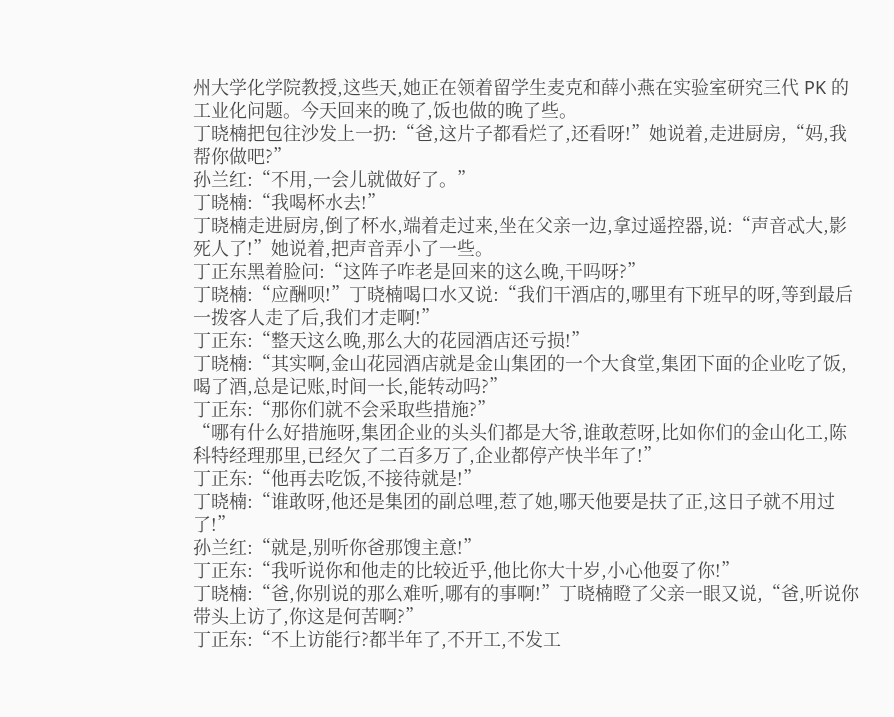州大学化学院教授,这些天,她正在领着留学生麦克和薛小燕在实验室研究三代 PK 的工业化问题。今天回来的晚了,饭也做的晚了些。
丁晓楠把包往沙发上一扔:“爸,这片子都看烂了,还看呀!”她说着,走进厨房,“妈,我帮你做吧?”
孙兰红:“不用,一会儿就做好了。”
丁晓楠:“我喝杯水去!”
丁晓楠走进厨房,倒了杯水,端着走过来,坐在父亲一边,拿过遥控器,说:“声音忒大,影死人了!”她说着,把声音弄小了一些。
丁正东黑着脸问:“这阵子咋老是回来的这么晚,干吗呀?”
丁晓楠:“应酬呗!”丁晓楠喝口水又说:“我们干酒店的,哪里有下班早的呀,等到最后一拨客人走了后,我们才走啊!”
丁正东:“整天这么晚,那么大的花园酒店还亏损!”
丁晓楠:“其实啊,金山花园酒店就是金山集团的一个大食堂,集团下面的企业吃了饭,喝了酒,总是记账,时间一长,能转动吗?”
丁正东:“那你们就不会采取些措施?”
“哪有什么好措施呀,集团企业的头头们都是大爷,谁敢惹呀,比如你们的金山化工,陈科特经理那里,已经欠了二百多万了,企业都停产快半年了!”
丁正东:“他再去吃饭,不接待就是!”
丁晓楠:“谁敢呀,他还是集团的副总哩,惹了她,哪天他要是扶了正,这日子就不用过了!”
孙兰红:“就是,别听你爸那馊主意!”
丁正东:“我听说你和他走的比较近乎,他比你大十岁,小心他耍了你!”
丁晓楠:“爸,你别说的那么难听,哪有的事啊!”丁晓楠瞪了父亲一眼又说,“爸,听说你带头上访了,你这是何苦啊?”
丁正东:“不上访能行?都半年了,不开工,不发工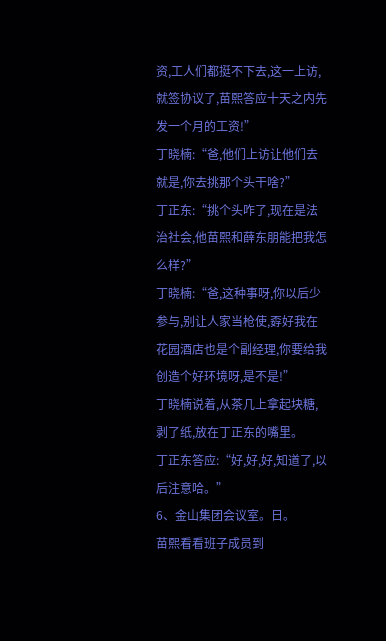资,工人们都挺不下去,这一上访,就签协议了,苗熙答应十天之内先发一个月的工资!”
丁晓楠:“爸,他们上访让他们去就是,你去挑那个头干啥?”
丁正东:“挑个头咋了,现在是法治社会,他苗熙和薛东朋能把我怎么样?”
丁晓楠:“爸,这种事呀,你以后少参与,别让人家当枪使,孬好我在花园酒店也是个副经理,你要给我创造个好环境呀,是不是!”
丁晓楠说着,从茶几上拿起块糖,剥了纸,放在丁正东的嘴里。
丁正东答应:“好,好,好,知道了,以后注意哈。”
6、金山集团会议室。日。
苗熙看看班子成员到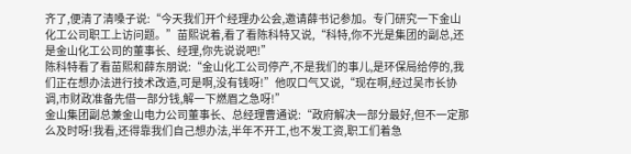齐了,便清了清嗓子说:“今天我们开个经理办公会,邀请薛书记参加。专门研究一下金山化工公司职工上访问题。”苗熙说着,看了看陈科特又说,“科特,你不光是集团的副总,还是金山化工公司的董事长、经理,你先说说吧!”
陈科特看了看苗熙和薛东朋说:“金山化工公司停产,不是我们的事儿,是环保局给停的,我们正在想办法进行技术改造,可是啊,没有钱呀!”他叹口气又说,“现在啊,经过吴市长协调,市财政准备先借一部分钱,解一下燃眉之急呀!”
金山集团副总兼金山电力公司董事长、总经理曹通说:“政府解决一部分最好,但不一定那么及时呀!我看,还得靠我们自己想办法,半年不开工,也不发工资,职工们着急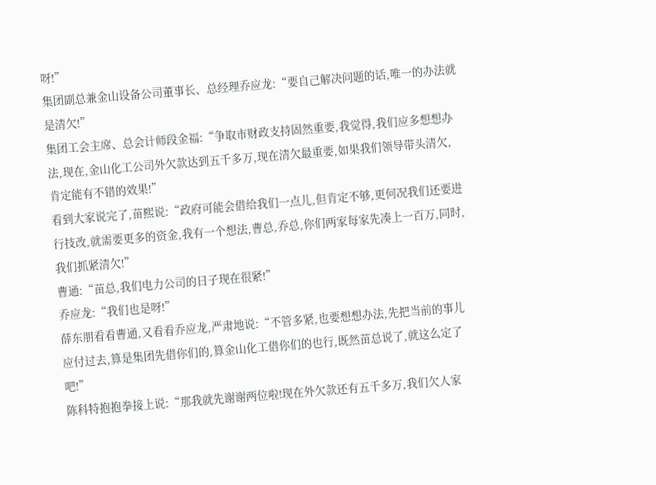呀!”
集团副总兼金山设备公司董事长、总经理乔应龙:“要自己解决问题的话,唯一的办法就是清欠!”
集团工会主席、总会计师段金福:“争取市财政支持固然重要,我觉得,我们应多想想办法,现在,金山化工公司外欠款达到五千多万,现在清欠最重要,如果我们领导带头清欠,肯定能有不错的效果!”
看到大家说完了,苗熙说:“政府可能会借给我们一点儿,但肯定不够,更何况我们还要进行技改,就需要更多的资金,我有一个想法,曹总,乔总,你们两家每家先凑上一百万,同时,我们抓紧清欠!”
曹通:“苗总,我们电力公司的日子现在很紧!”
乔应龙:“我们也是呀!”
薛东朋看看曹通,又看看乔应龙,严肃地说:“不管多紧,也要想想办法,先把当前的事儿应付过去,算是集团先借你们的,算金山化工借你们的也行,既然苗总说了,就这么定了吧!”
陈科特抱抱拳接上说:“那我就先谢谢两位啦!现在外欠款还有五千多万,我们欠人家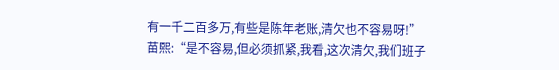有一千二百多万,有些是陈年老账,清欠也不容易呀!”
苗熙:“是不容易,但必须抓紧,我看,这次清欠,我们班子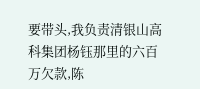要带头,我负责清银山高科集团杨钰那里的六百万欠款,陈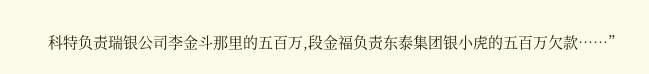科特负责瑞银公司李金斗那里的五百万,段金福负责东泰集团银小虎的五百万欠款……”